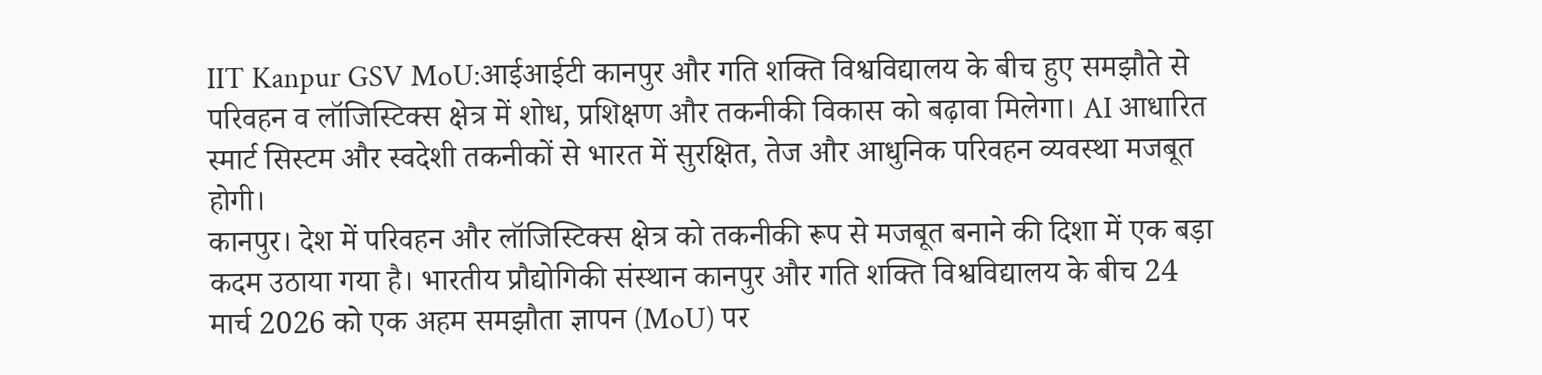IIT Kanpur GSV MoU:आईआईटी कानपुर और गति शक्ति विश्वविद्यालय के बीच हुए समझौते से परिवहन व लॉजिस्टिक्स क्षेत्र में शोध, प्रशिक्षण और तकनीकी विकास को बढ़ावा मिलेगा। AI आधारित स्मार्ट सिस्टम और स्वदेशी तकनीकों से भारत में सुरक्षित, तेज और आधुनिक परिवहन व्यवस्था मजबूत होगी।
कानपुर। देश में परिवहन और लॉजिस्टिक्स क्षेत्र को तकनीकी रूप से मजबूत बनाने की दिशा में एक बड़ा कदम उठाया गया है। भारतीय प्रौद्योगिकी संस्थान कानपुर और गति शक्ति विश्वविद्यालय के बीच 24 मार्च 2026 को एक अहम समझौता ज्ञापन (MoU) पर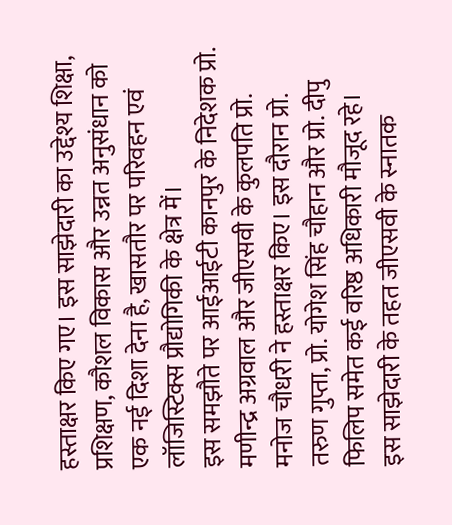हस्ताक्षर किए गए। इस साझेदारी का उद्देश्य शिक्षा, प्रशिक्षण, कौशल विकास और उन्नत अनुसंधान को एक नई दिशा देना है, खासतौर पर परिवहन एवं लॉजिस्टिक्स प्रौद्योगिकी के क्षेत्र में।
इस समझौते पर आईआईटी कानपुर के निदेशक प्रो. मणीन्द्र अग्रवाल और जीएसवी के कुलपति प्रो. मनोज चौधरी ने हस्ताक्षर किए। इस दौरान प्रो. तरुण गुप्ता, प्रो. योगेश सिंह चौहान और प्रो. दीपु फिलिप समेत कई वरिष्ठ अधिकारी मौजूद रहे।
इस साझेदारी के तहत जीएसवी के स्नातक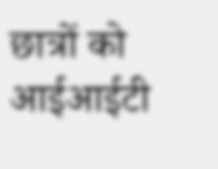छात्रों को आईआईटी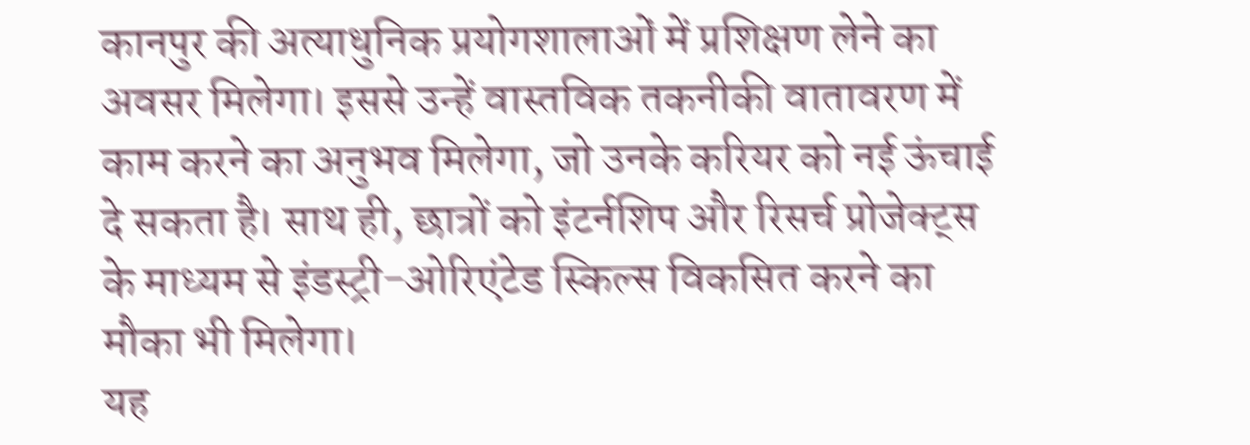कानपुर की अत्याधुनिक प्रयोगशालाओं में प्रशिक्षण लेने का अवसर मिलेगा। इससे उन्हें वास्तविक तकनीकी वातावरण में काम करने का अनुभव मिलेगा, जो उनके करियर को नई ऊंचाई दे सकता है। साथ ही, छात्रों को इंटर्नशिप और रिसर्च प्रोजेक्ट्स के माध्यम से इंडस्ट्री-ओरिएंटेड स्किल्स विकसित करने का मौका भी मिलेगा।
यह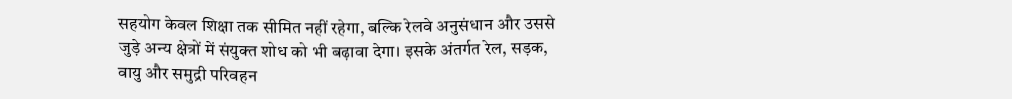सहयोग केवल शिक्षा तक सीमित नहीं रहेगा, बल्कि रेलवे अनुसंधान और उससे जुड़े अन्य क्षेत्रों में संयुक्त शोध को भी बढ़ावा देगा। इसके अंतर्गत रेल, सड़क, वायु और समुद्री परिवहन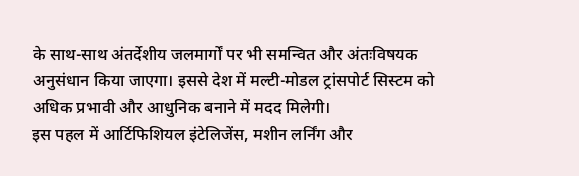के साथ-साथ अंतर्देशीय जलमार्गों पर भी समन्वित और अंतःविषयक अनुसंधान किया जाएगा। इससे देश में मल्टी-मोडल ट्रांसपोर्ट सिस्टम को अधिक प्रभावी और आधुनिक बनाने में मदद मिलेगी।
इस पहल में आर्टिफिशियल इंटेलिजेंस, मशीन लर्निंग और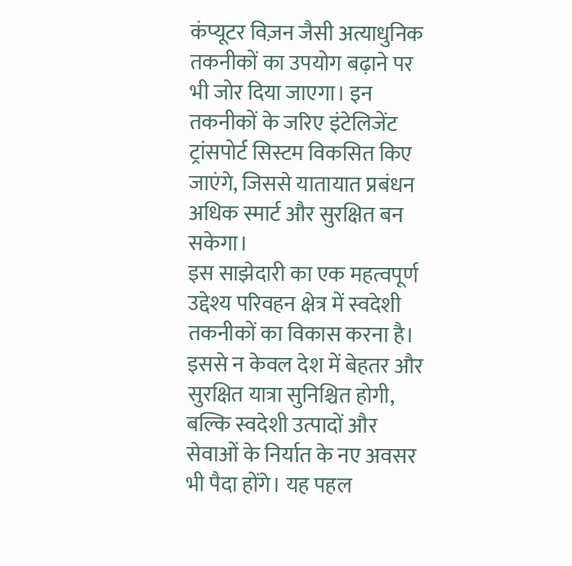कंप्यूटर विज़न जैसी अत्याधुनिक तकनीकों का उपयोग बढ़ाने पर भी जोर दिया जाएगा। इन तकनीकों के जरिए इंटेलिजेंट ट्रांसपोर्ट सिस्टम विकसित किए जाएंगे, जिससे यातायात प्रबंधन अधिक स्मार्ट और सुरक्षित बन सकेगा।
इस साझेदारी का एक महत्वपूर्ण उद्देश्य परिवहन क्षेत्र में स्वदेशी तकनीकों का विकास करना है। इससे न केवल देश में बेहतर और सुरक्षित यात्रा सुनिश्चित होगी, बल्कि स्वदेशी उत्पादों और सेवाओं के निर्यात के नए अवसर भी पैदा होंगे। यह पहल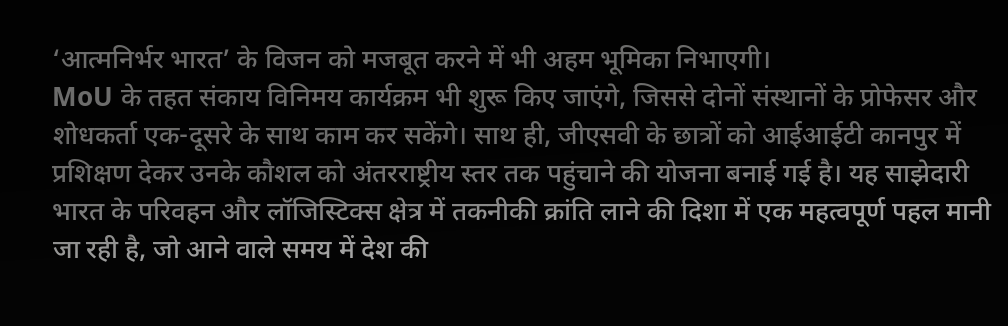‘आत्मनिर्भर भारत’ के विजन को मजबूत करने में भी अहम भूमिका निभाएगी।
MoU के तहत संकाय विनिमय कार्यक्रम भी शुरू किए जाएंगे, जिससे दोनों संस्थानों के प्रोफेसर और शोधकर्ता एक-दूसरे के साथ काम कर सकेंगे। साथ ही, जीएसवी के छात्रों को आईआईटी कानपुर में प्रशिक्षण देकर उनके कौशल को अंतरराष्ट्रीय स्तर तक पहुंचाने की योजना बनाई गई है। यह साझेदारी भारत के परिवहन और लॉजिस्टिक्स क्षेत्र में तकनीकी क्रांति लाने की दिशा में एक महत्वपूर्ण पहल मानी जा रही है, जो आने वाले समय में देश की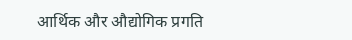आर्थिक और औद्योगिक प्रगति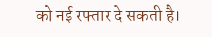को नई रफ्तार दे सकती है।